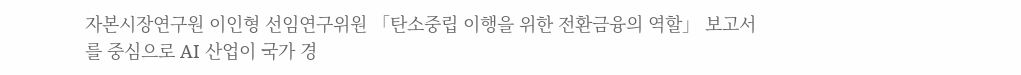자본시장연구원 이인형 선임연구위원 「탄소중립 이행을 위한 전환금융의 역할」 보고서를 중심으로 AI 산업이 국가 경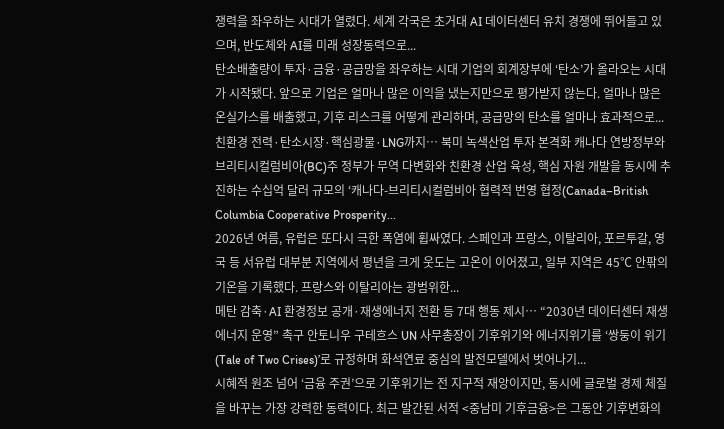쟁력을 좌우하는 시대가 열렸다. 세계 각국은 초거대 AI 데이터센터 유치 경쟁에 뛰어들고 있으며, 반도체와 AI를 미래 성장동력으로...
탄소배출량이 투자·금융·공급망을 좌우하는 시대 기업의 회계장부에 ‘탄소’가 올라오는 시대가 시작됐다. 앞으로 기업은 얼마나 많은 이익을 냈는지만으로 평가받지 않는다. 얼마나 많은 온실가스를 배출했고, 기후 리스크를 어떻게 관리하며, 공급망의 탄소를 얼마나 효과적으로...
친환경 전력·탄소시장·핵심광물·LNG까지… 북미 녹색산업 투자 본격화 캐나다 연방정부와 브리티시컬럼비아(BC)주 정부가 무역 다변화와 친환경 산업 육성, 핵심 자원 개발을 동시에 추진하는 수십억 달러 규모의 ‘캐나다-브리티시컬럼비아 협력적 번영 협정(Canada–British Columbia Cooperative Prosperity...
2026년 여름, 유럽은 또다시 극한 폭염에 휩싸였다. 스페인과 프랑스, 이탈리아, 포르투갈, 영국 등 서유럽 대부분 지역에서 평년을 크게 웃도는 고온이 이어졌고, 일부 지역은 45℃ 안팎의 기온을 기록했다. 프랑스와 이탈리아는 광범위한...
메탄 감축·AI 환경정보 공개·재생에너지 전환 등 7대 행동 제시… “2030년 데이터센터 재생에너지 운영” 촉구 안토니우 구테흐스 UN 사무총장이 기후위기와 에너지위기를 ‘쌍둥이 위기(Tale of Two Crises)’로 규정하며 화석연료 중심의 발전모델에서 벗어나기...
시혜적 원조 넘어 ‘금융 주권’으로 기후위기는 전 지구적 재앙이지만, 동시에 글로벌 경제 체질을 바꾸는 가장 강력한 동력이다. 최근 발간된 서적 <중남미 기후금융>은 그동안 기후변화의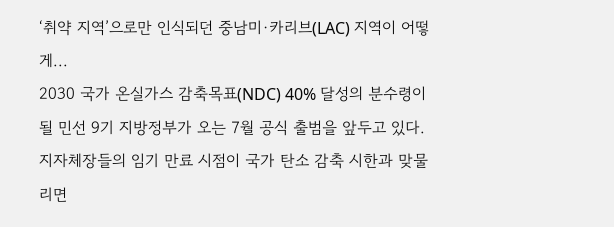‘취약 지역’으로만 인식되던 중남미·카리브(LAC) 지역이 어떻게...
2030 국가 온실가스 감축목표(NDC) 40% 달성의 분수령이 될 민선 9기 지방정부가 오는 7월 공식 출범을 앞두고 있다. 지자체장들의 임기 만료 시점이 국가 탄소 감축 시한과 맞물리면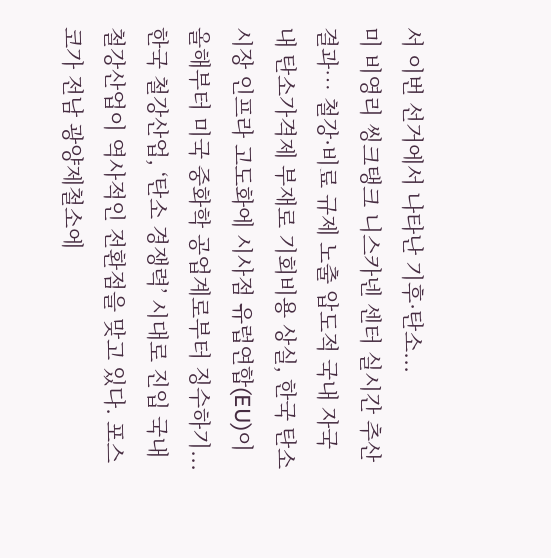서 이번 선거에서 나타난 기후·탄소...
미 비영리 씽크탱크 니스카넨 센터 실시간 추산 결과… 철강·비료 규제 노출 압도적 국내 자국 내 탄소가격제 부재로 기회비용 상실, 한국 탄소시장 인프라 고도화에 시사점 유럽연합(EU)이 올해부터 미국 중화학 공업계로부터 징수하기...
한국 철강산업, ‘탄소 경쟁력’ 시대로 진입 국내 철강산업이 역사적인 전환점을 맞고 있다. 포스코가 전남 광양제철소에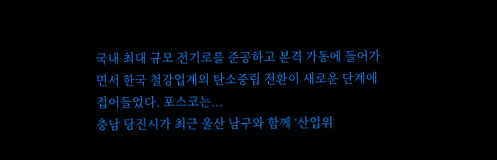국내 최대 규모 전기로를 준공하고 본격 가동에 들어가면서 한국 철강업계의 탄소중립 전환이 새로운 단계에 접어들었다. 포스코는...
충남 당진시가 최근 울산 남구와 함께 ‘산업위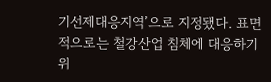기선제대응지역’으로 지정됐다. 표면적으로는 철강산업 침체에 대응하기 위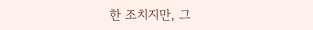한 조치지만, 그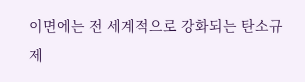이면에는 전 세계적으로 강화되는 탄소규제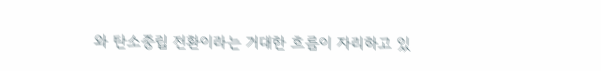와 탄소중립 전환이라는 거대한 흐름이 자리하고 있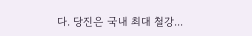다. 당진은 국내 최대 철강...